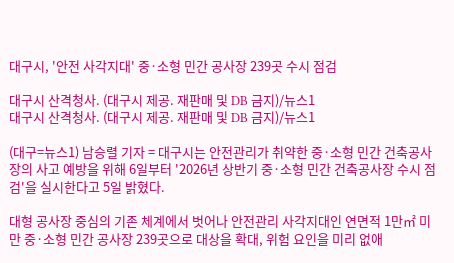대구시, '안전 사각지대' 중·소형 민간 공사장 239곳 수시 점검

대구시 산격청사. (대구시 제공. 재판매 및 DB 금지)/뉴스1
대구시 산격청사. (대구시 제공. 재판매 및 DB 금지)/뉴스1

(대구=뉴스1) 남승렬 기자 = 대구시는 안전관리가 취약한 중·소형 민간 건축공사장의 사고 예방을 위해 6일부터 '2026년 상반기 중·소형 민간 건축공사장 수시 점검'을 실시한다고 5일 밝혔다.

대형 공사장 중심의 기존 체계에서 벗어나 안전관리 사각지대인 연면적 1만㎡ 미만 중·소형 민간 공사장 239곳으로 대상을 확대, 위험 요인을 미리 없애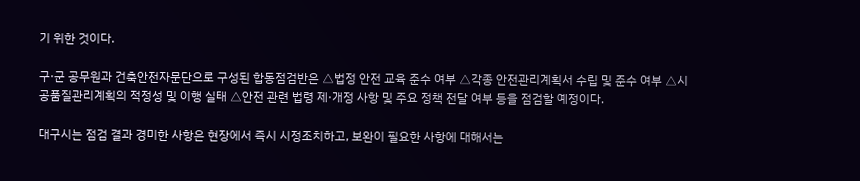기 위한 것이다.

구·군 공무원과 건축안전자문단으로 구성된 합동점검반은 △법정 안전 교육 준수 여부 △각종 안전관리계획서 수립 및 준수 여부 △시공품질관리계획의 적정성 및 이행 실태 △안전 관련 법령 제·개정 사항 및 주요 정책 전달 여부 등을 점검할 예정이다.

대구시는 점검 결과 경미한 사항은 현장에서 즉시 시정조치하고, 보완이 필요한 사항에 대해서는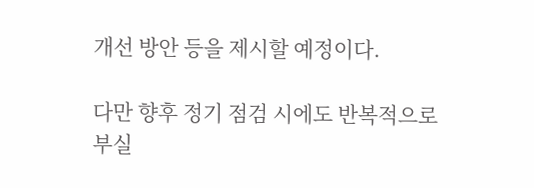개선 방안 등을 제시할 예정이다.

다만 향후 정기 점검 시에도 반복적으로 부실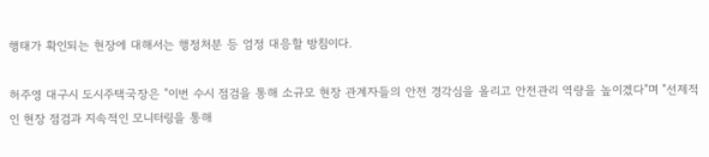행태가 확인되는 현장에 대해서는 행정처분 등 엄정 대응할 방침이다.

허주영 대구시 도시주택국장은 "이번 수시 점검을 통해 소규모 현장 관계자들의 안전 경각심을 올리고 안전관리 역량을 높이겠다"며 "선제적인 현장 점검과 지속적인 모니터링을 통해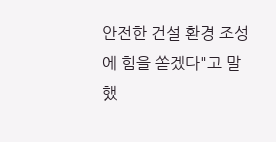안전한 건설 환경 조성에 힘을 쏟겠다"고 말했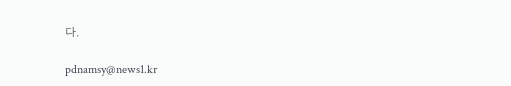다.

pdnamsy@news1.kr